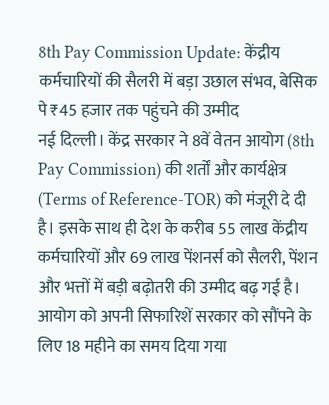8th Pay Commission Update: केंद्रीय कर्मचारियों की सैलरी में बड़ा उछाल संभव, बेसिक पे ₹45 हजार तक पहुंचने की उम्मीद
नई दिल्ली। केंद्र सरकार ने 8वें वेतन आयोग (8th Pay Commission) की शर्तों और कार्यक्षेत्र (Terms of Reference-TOR) को मंजूरी दे दी है। इसके साथ ही देश के करीब 55 लाख केंद्रीय कर्मचारियों और 69 लाख पेंशनर्स को सैलरी, पेंशन और भत्तों में बड़ी बढ़ोतरी की उम्मीद बढ़ गई है। आयोग को अपनी सिफारिशें सरकार को सौंपने के लिए 18 महीने का समय दिया गया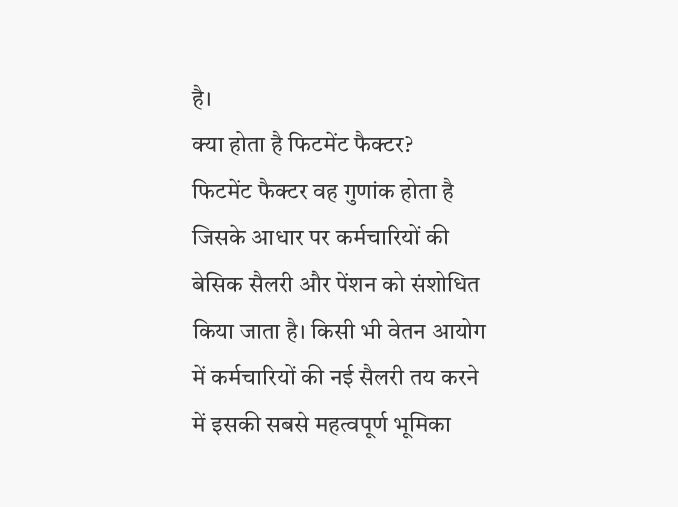है।
क्या होता है फिटमेंट फैक्टर?
फिटमेंट फैक्टर वह गुणांक होता है जिसके आधार पर कर्मचारियों की बेसिक सैलरी और पेंशन को संशोधित किया जाता है। किसी भी वेतन आयोग में कर्मचारियों की नई सैलरी तय करने में इसकी सबसे महत्वपूर्ण भूमिका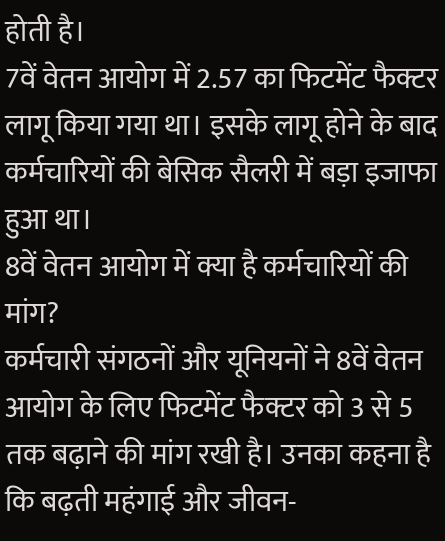होती है।
7वें वेतन आयोग में 2.57 का फिटमेंट फैक्टर लागू किया गया था। इसके लागू होने के बाद कर्मचारियों की बेसिक सैलरी में बड़ा इजाफा हुआ था।
8वें वेतन आयोग में क्या है कर्मचारियों की मांग?
कर्मचारी संगठनों और यूनियनों ने 8वें वेतन आयोग के लिए फिटमेंट फैक्टर को 3 से 5 तक बढ़ाने की मांग रखी है। उनका कहना है कि बढ़ती महंगाई और जीवन-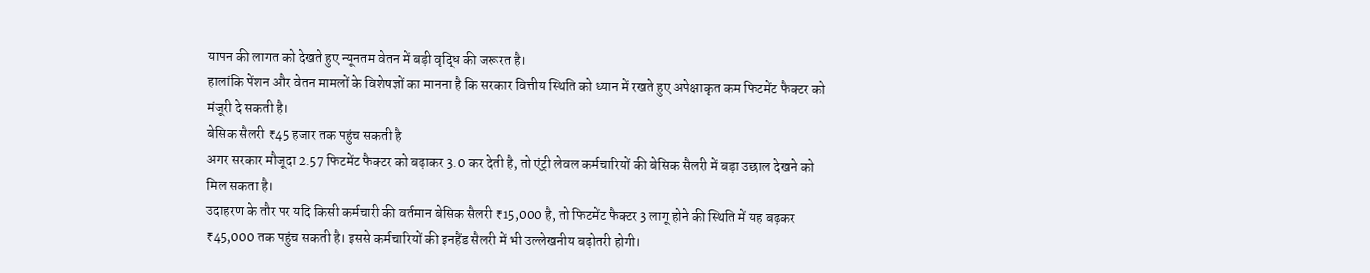यापन की लागत को देखते हुए न्यूनतम वेतन में बड़ी वृद्धि की जरूरत है।
हालांकि पेंशन और वेतन मामलों के विशेषज्ञों का मानना है कि सरकार वित्तीय स्थिति को ध्यान में रखते हुए अपेक्षाकृत कम फिटमेंट फैक्टर को मंजूरी दे सकती है।
बेसिक सैलरी ₹45 हजार तक पहुंच सकती है
अगर सरकार मौजूदा 2.57 फिटमेंट फैक्टर को बढ़ाकर 3.0 कर देती है, तो एंट्री लेवल कर्मचारियों की बेसिक सैलरी में बड़ा उछाल देखने को मिल सकता है।
उदाहरण के तौर पर यदि किसी कर्मचारी की वर्तमान बेसिक सैलरी ₹15,000 है, तो फिटमेंट फैक्टर 3 लागू होने की स्थिति में यह बढ़कर ₹45,000 तक पहुंच सकती है। इससे कर्मचारियों की इनहैंड सैलरी में भी उल्लेखनीय बढ़ोतरी होगी।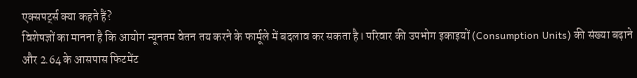एक्सपर्ट्स क्या कहते हैं?
विशेषज्ञों का मानना है कि आयोग न्यूनतम वेतन तय करने के फार्मूले में बदलाव कर सकता है। परिवार की उपभोग इकाइयों (Consumption Units) की संख्या बढ़ाने और 2.64 के आसपास फिटमेंट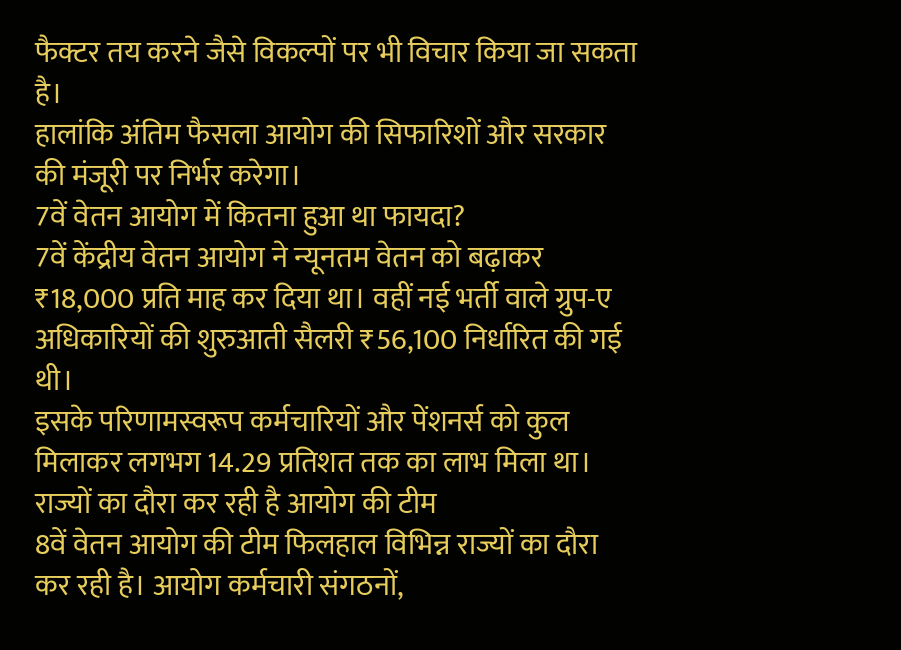फैक्टर तय करने जैसे विकल्पों पर भी विचार किया जा सकता है।
हालांकि अंतिम फैसला आयोग की सिफारिशों और सरकार की मंजूरी पर निर्भर करेगा।
7वें वेतन आयोग में कितना हुआ था फायदा?
7वें केंद्रीय वेतन आयोग ने न्यूनतम वेतन को बढ़ाकर ₹18,000 प्रति माह कर दिया था। वहीं नई भर्ती वाले ग्रुप-ए अधिकारियों की शुरुआती सैलरी ₹56,100 निर्धारित की गई थी।
इसके परिणामस्वरूप कर्मचारियों और पेंशनर्स को कुल मिलाकर लगभग 14.29 प्रतिशत तक का लाभ मिला था।
राज्यों का दौरा कर रही है आयोग की टीम
8वें वेतन आयोग की टीम फिलहाल विभिन्न राज्यों का दौरा कर रही है। आयोग कर्मचारी संगठनों,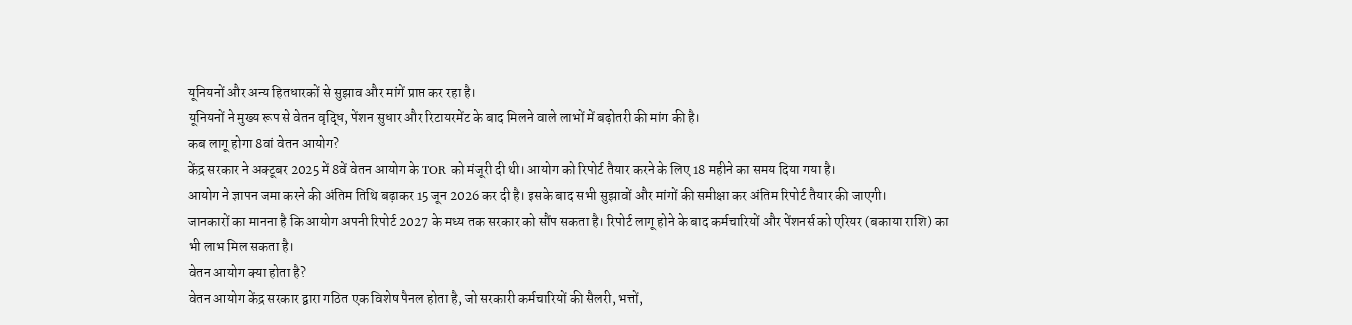यूनियनों और अन्य हितधारकों से सुझाव और मांगें प्राप्त कर रहा है।
यूनियनों ने मुख्य रूप से वेतन वृद्धि, पेंशन सुधार और रिटायरमेंट के बाद मिलने वाले लाभों में बढ़ोतरी की मांग की है।
कब लागू होगा 8वां वेतन आयोग?
केंद्र सरकार ने अक्टूबर 2025 में 8वें वेतन आयोग के TOR को मंजूरी दी थी। आयोग को रिपोर्ट तैयार करने के लिए 18 महीने का समय दिया गया है।
आयोग ने ज्ञापन जमा करने की अंतिम तिथि बढ़ाकर 15 जून 2026 कर दी है। इसके बाद सभी सुझावों और मांगों की समीक्षा कर अंतिम रिपोर्ट तैयार की जाएगी।
जानकारों का मानना है कि आयोग अपनी रिपोर्ट 2027 के मध्य तक सरकार को सौंप सकता है। रिपोर्ट लागू होने के बाद कर्मचारियों और पेंशनर्स को एरियर (बकाया राशि) का भी लाभ मिल सकता है।
वेतन आयोग क्या होता है?
वेतन आयोग केंद्र सरकार द्वारा गठित एक विशेष पैनल होता है, जो सरकारी कर्मचारियों की सैलरी, भत्तों,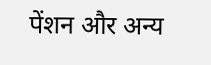पेंशन और अन्य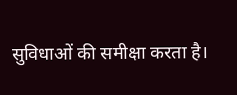सुविधाओं की समीक्षा करता है।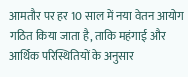आमतौर पर हर 10 साल में नया वेतन आयोग गठित किया जाता है, ताकि महंगाई और आर्थिक परिस्थितियों के अनुसार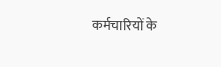कर्मचारियों के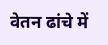वेतन ढांचे में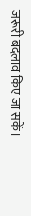जरूरी बदलाव किए जा सकें।